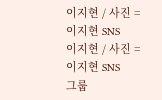이지현 / 사진 = 이지현 SNS
이지현 / 사진 = 이지현 SNS
그룹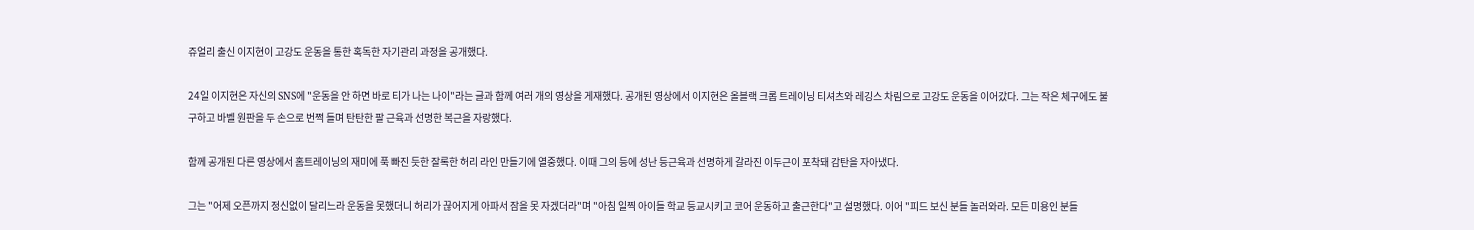쥬얼리 출신 이지현이 고강도 운동을 통한 혹독한 자기관리 과정을 공개했다.

24일 이지현은 자신의 SNS에 "운동을 안 하면 바로 티가 나는 나이"라는 글과 함께 여러 개의 영상을 게재했다. 공개된 영상에서 이지현은 올블랙 크롭 트레이닝 티셔츠와 레깅스 차림으로 고강도 운동을 이어갔다. 그는 작은 체구에도 불구하고 바벨 원판을 두 손으로 번쩍 들며 탄탄한 팔 근육과 선명한 복근을 자랑했다.

함께 공개된 다른 영상에서 홈트레이닝의 재미에 푹 빠진 듯한 잘록한 허리 라인 만들기에 열중했다. 이때 그의 등에 성난 등근육과 선명하게 갈라진 이두근이 포착돼 감탄을 자아냈다.

그는 "어제 오픈까지 정신없이 달리느라 운동을 못했더니 허리가 끊어지게 아파서 잠을 못 자겠더라"며 "아침 일찍 아이들 학교 등교시키고 코어 운동하고 출근한다"고 설명했다. 이어 "피드 보신 분들 놀러와라. 모든 미용인 분들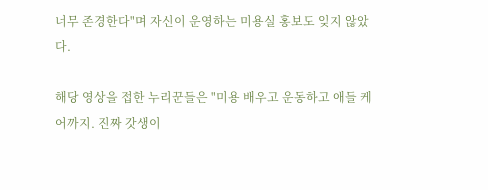너무 존경한다"며 자신이 운영하는 미용실 홍보도 잊지 않았다.

해당 영상을 접한 누리꾼들은 "미용 배우고 운동하고 애들 케어까지. 진짜 갓생이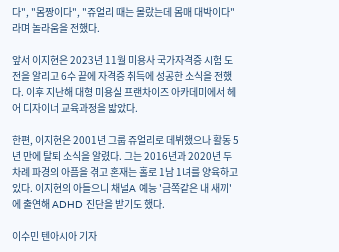다", "몸짱이다", "쥬얼리 때는 몰랐는데 몸매 대박이다"라며 놀라움을 전했다.

앞서 이지현은 2023년 11월 미용사 국가자격증 시험 도전을 알리고 6수 끝에 자격증 취득에 성공한 소식을 전했다. 이후 지난해 대형 미용실 프랜차이즈 아카데미에서 헤어 디자이너 교육과정을 밟았다.

한편, 이지현은 2001년 그룹 쥬얼리로 데뷔했으나 활동 5년 만에 탈퇴 소식을 알렸다. 그는 2016년과 2020년 두 차례 파경의 아픔을 겪고 혼재는 홀로 1남 1녀를 양육하고 있다. 이지현의 아들으니 채널A 예능 '금쪽같은 내 새끼'에 출연해 ADHD 진단을 받기도 했다.

이수민 텐아시아 기자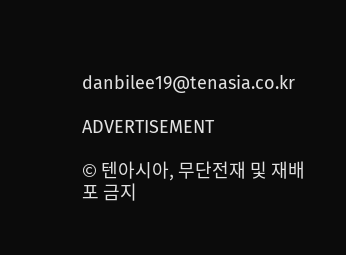danbilee19@tenasia.co.kr

ADVERTISEMENT

© 텐아시아, 무단전재 및 재배포 금지